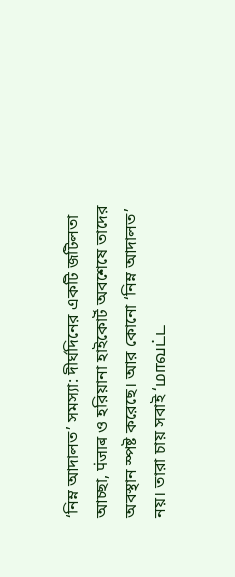‘নিম্ন আদালত’ সমস্যা: দীর্ঘদিনের একটি জটিলতা
আচ্ছা, पंजाब ও হরিয়ানা হাইকোর্ট অবশেষে তাদের অবস্থান স্পষ্ট করেছে। আর কোনো ‘নিম্ন আদালত’ নয়। তারা চায় সবাই ‘மாவட்ட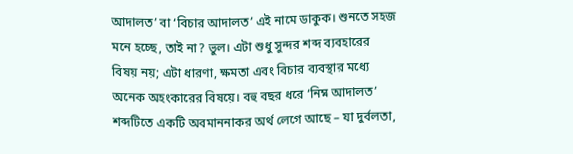আদালত’ বা ‘বিচার আদালত’ এই নামে ডাকুক। শুনতে সহজ মনে হচ্ছে, তাই না? ভুল। এটা শুধু সুন্দর শব্দ ব্যবহারের বিষয় নয়; এটা ধারণা, ক্ষমতা এবং বিচার ব্যবস্থার মধ্যে অনেক অহংকারের বিষয়ে। বহু বছর ধরে ‘নিম্ন আদালত’ শব্দটিতে একটি অবমাননাকর অর্থ লেগে আছে – যা দুর্বলতা,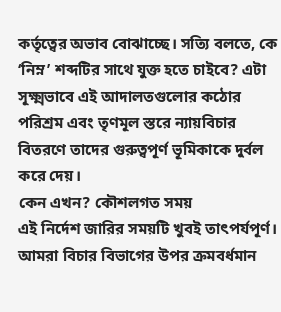কর্তৃত্বের অভাব বোঝাচ্ছে। সত্যি বলতে, কে ‘নিম্ন’ শব্দটির সাথে যুক্ত হতে চাইবে? এটা সূক্ষ্মভাবে এই আদালতগুলোর কঠোর পরিশ্রম এবং তৃণমূল স্তরে ন্যায়বিচার বিতরণে তাদের গুরুত্বপূর্ণ ভূমিকাকে দুর্বল করে দেয়।
কেন এখন? কৌশলগত সময়
এই নির্দেশ জারির সময়টি খুবই তাৎপর্যপূর্ণ। আমরা বিচার বিভাগের উপর ক্রমবর্ধমান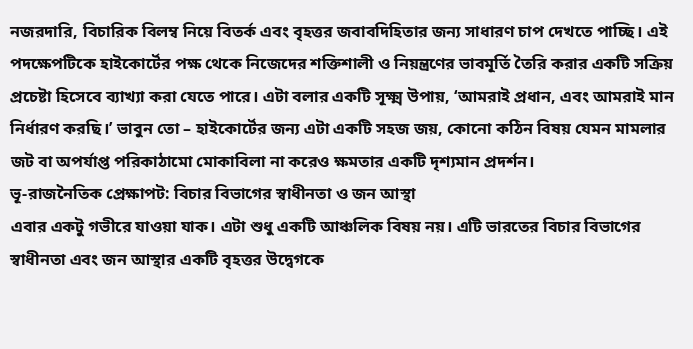নজরদারি, বিচারিক বিলম্ব নিয়ে বিতর্ক এবং বৃহত্তর জবাবদিহিতার জন্য সাধারণ চাপ দেখতে পাচ্ছি। এই পদক্ষেপটিকে হাইকোর্টের পক্ষ থেকে নিজেদের শক্তিশালী ও নিয়ন্ত্রণের ভাবমূর্তি তৈরি করার একটি সক্রিয় প্রচেষ্টা হিসেবে ব্যাখ্যা করা যেতে পারে। এটা বলার একটি সূক্ষ্ম উপায়, ‘আমরাই প্রধান, এবং আমরাই মান নির্ধারণ করছি।’ ভাবুন তো – হাইকোর্টের জন্য এটা একটি সহজ জয়, কোনো কঠিন বিষয় যেমন মামলার জট বা অপর্যাপ্ত পরিকাঠামো মোকাবিলা না করেও ক্ষমতার একটি দৃশ্যমান প্রদর্শন।
ভূ-রাজনৈতিক প্রেক্ষাপট: বিচার বিভাগের স্বাধীনতা ও জন আস্থা
এবার একটু গভীরে যাওয়া যাক। এটা শুধু একটি আঞ্চলিক বিষয় নয়। এটি ভারতের বিচার বিভাগের স্বাধীনতা এবং জন আস্থার একটি বৃহত্তর উদ্বেগকে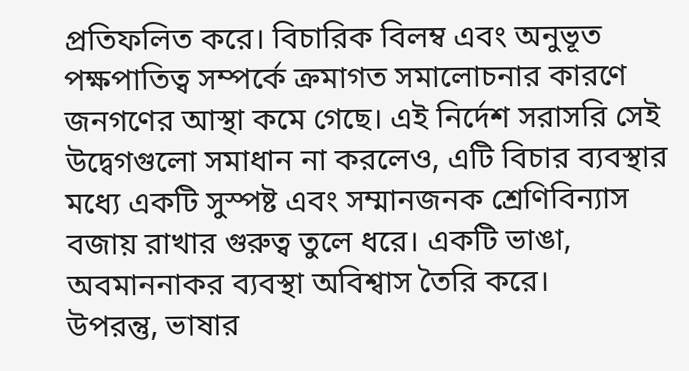প্রতিফলিত করে। বিচারিক বিলম্ব এবং অনুভূত পক্ষপাতিত্ব সম্পর্কে ক্রমাগত সমালোচনার কারণে জনগণের আস্থা কমে গেছে। এই নির্দেশ সরাসরি সেই উদ্বেগগুলো সমাধান না করলেও, এটি বিচার ব্যবস্থার মধ্যে একটি সুস্পষ্ট এবং সম্মানজনক শ্রেণিবিন্যাস বজায় রাখার গুরুত্ব তুলে ধরে। একটি ভাঙা, অবমাননাকর ব্যবস্থা অবিশ্বাস তৈরি করে।
উপরন্তু, ভাষার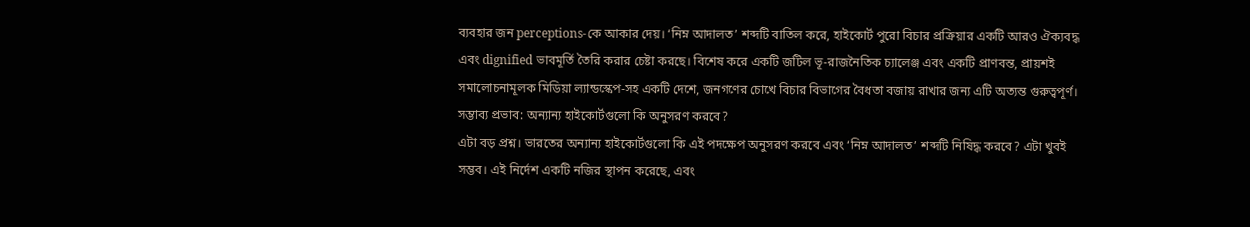ব্যবহার জন perceptions-কে আকার দেয়। ‘নিম্ন আদালত’ শব্দটি বাতিল করে, হাইকোর্ট পুরো বিচার প্রক্রিয়ার একটি আরও ঐক্যবদ্ধ এবং dignified ভাবমূর্তি তৈরি করার চেষ্টা করছে। বিশেষ করে একটি জটিল ভূ-রাজনৈতিক চ্যালেঞ্জ এবং একটি প্রাণবন্ত, প্রায়শই সমালোচনামূলক মিডিয়া ল্যান্ডস্কেপ-সহ একটি দেশে, জনগণের চোখে বিচার বিভাগের বৈধতা বজায় রাখার জন্য এটি অত্যন্ত গুরুত্বপূর্ণ।
সম্ভাব্য প্রভাব: অন্যান্য হাইকোর্টগুলো কি অনুসরণ করবে?
এটা বড় প্রশ্ন। ভারতের অন্যান্য হাইকোর্টগুলো কি এই পদক্ষেপ অনুসরণ করবে এবং ‘নিম্ন আদালত’ শব্দটি নিষিদ্ধ করবে? এটা খুবই সম্ভব। এই নির্দেশ একটি নজির স্থাপন করেছে, এবং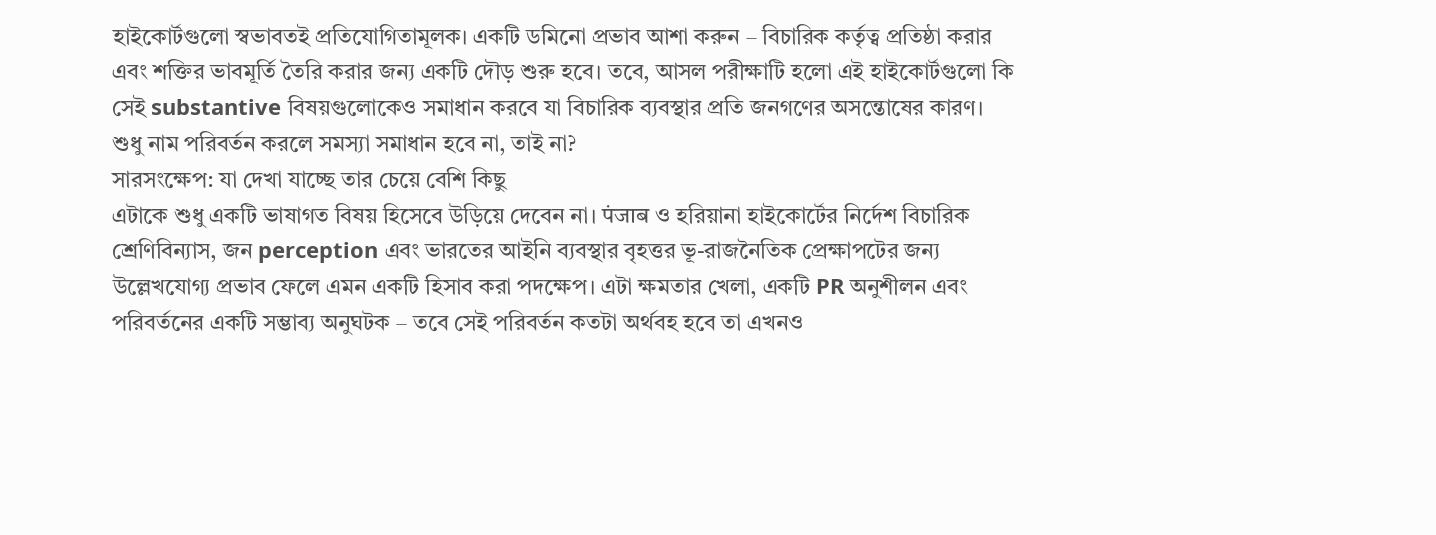হাইকোর্টগুলো স্বভাবতই প্রতিযোগিতামূলক। একটি ডমিনো প্রভাব আশা করুন – বিচারিক কর্তৃত্ব প্রতিষ্ঠা করার এবং শক্তির ভাবমূর্তি তৈরি করার জন্য একটি দৌড় শুরু হবে। তবে, আসল পরীক্ষাটি হলো এই হাইকোর্টগুলো কি সেই substantive বিষয়গুলোকেও সমাধান করবে যা বিচারিক ব্যবস্থার প্রতি জনগণের অসন্তোষের কারণ। শুধু নাম পরিবর্তন করলে সমস্যা সমাধান হবে না, তাই না?
সারসংক্ষেপ: যা দেখা যাচ্ছে তার চেয়ে বেশি কিছু
এটাকে শুধু একটি ভাষাগত বিষয় হিসেবে উড়িয়ে দেবেন না। पंजाब ও হরিয়ানা হাইকোর্টের নির্দেশ বিচারিক শ্রেণিবিন্যাস, জন perception এবং ভারতের আইনি ব্যবস্থার বৃহত্তর ভূ-রাজনৈতিক প্রেক্ষাপটের জন্য উল্লেখযোগ্য প্রভাব ফেলে এমন একটি হিসাব করা পদক্ষেপ। এটা ক্ষমতার খেলা, একটি PR অনুশীলন এবং পরিবর্তনের একটি সম্ভাব্য অনুঘটক – তবে সেই পরিবর্তন কতটা অর্থবহ হবে তা এখনও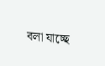বলা যাচ্ছে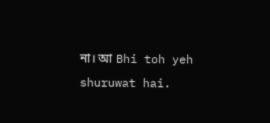না। আ Bhi toh yeh shuruwat hai.